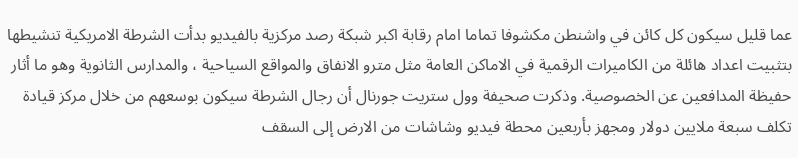عما قليل سيكون كل كائن في واشنطن مكشوفا تماما امام رقابة اكبر شبكة رصد مركزية بالفيديو بدأت الشرطة الامريكية تنشيطها بتثبيت اعداد هائلة من الكاميرات الرقمية في الاماكن العامة مثل مترو الانفاق والمواقع السياحية ، والمدارس الثانوية وهو ما أثار حفيظة المدافعين عن الخصوصية. وذكرت صحيفة وول ستريت جورنال أن رجال الشرطة سيكون بوسعهم من خلال مركز قيادة تكلف سبعة ملايين دولار ومجهز بأربعين محطة فيديو وشاشات من الارض إلى السقف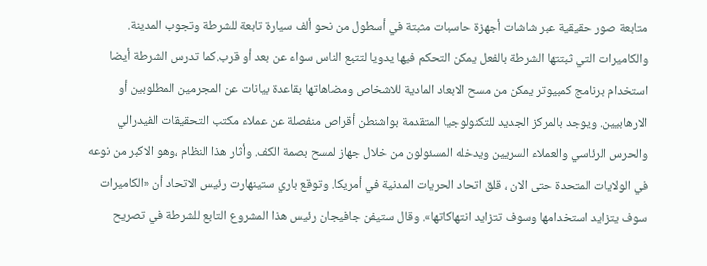متابعة صور حقيقية عبر شاشات أجهزة حاسبات مثبتة في أسطول من نحو ألف سيارة تابعة للشرطة وتجوب المدينة. والكاميرات التي ثبتتها الشرطة بالفعل يمكن التحكم فيها يدويا لتتبع الناس سواء عن بعد أو قرب.كما تدرس الشرطة أيضا استخدام برنامج كمبيوتر يمكن من مسح الابعاد المادية للاشخاص ومضاهاتها بقاعدة بيانات عن المجرمين المطلوبين أو الارهابيين. ويوجد بالمركز الجديد للتكنولوجيا المتقدمة بواشنطن أقراص منفصلة عن عملاء مكتب التحقيقات الفيدرالي والحرس الرئاسي والعملاء السريين ويدخله المسئولون من خلال جهاز لمسح بصمة الكف. وأثار هذا النظام ،وهو الاكبر من نوعه في الولايات المتحدة حتى الان ، قلق اتحاد الحريات المدنية في أمريكا. وتوقع باري ستينهارت رئيس الاتحاد أن «الكاميرات سوف يتزايد استخدامها وسوف تتزايد انتهاكاتها». وقال ستيفن جافيجان رئيس هذا المشروع التابع للشرطة في تصريح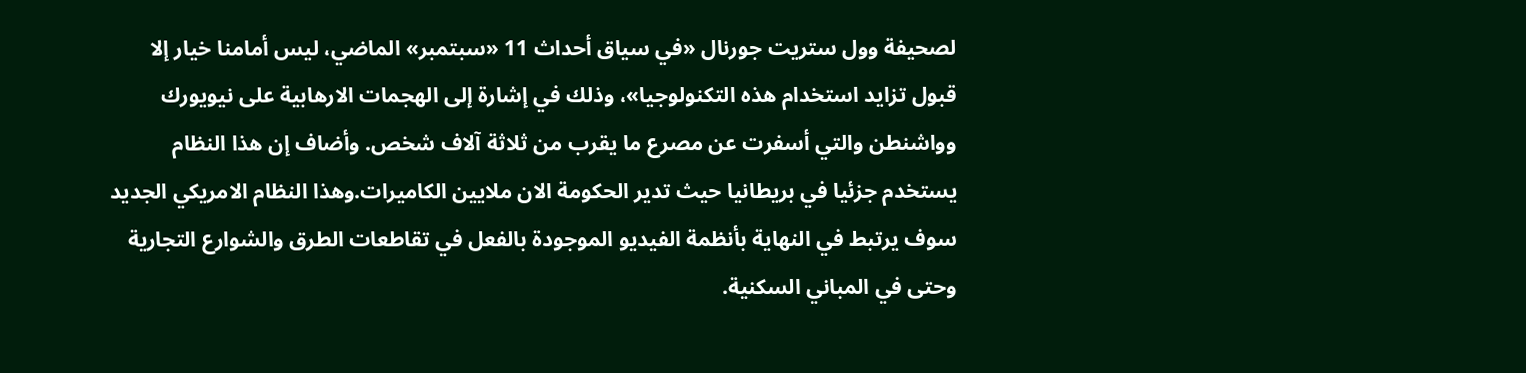لصحيفة وول ستريت جورنال «في سياق أحداث 11 «سبتمبر» الماضي، ليس أمامنا خيار إلا قبول تزايد استخدام هذه التكنولوجيا»، وذلك في إشارة إلى الهجمات الارهابية على نيويورك وواشنطن والتي أسفرت عن مصرع ما يقرب من ثلاثة آلاف شخص. وأضاف إن هذا النظام يستخدم جزئيا في بريطانيا حيث تدير الحكومة الان ملايين الكاميرات.وهذا النظام الامريكي الجديد سوف يرتبط في النهاية بأنظمة الفيديو الموجودة بالفعل في تقاطعات الطرق والشوارع التجارية وحتى في المباني السكنية.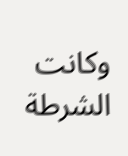وكانت الشرطة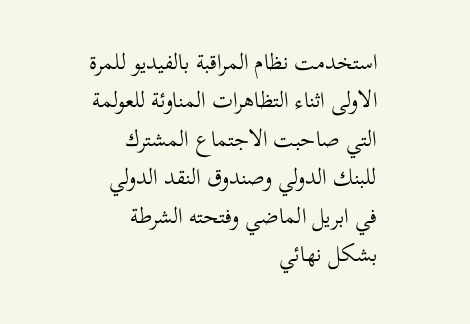استخدمت نظام المراقبة بالفيديو للمرة الاولى اثناء التظاهرات المناوئة للعولمة التي صاحبت الاجتماع المشترك للبنك الدولي وصندوق النقد الدولي في ابريل الماضي وفتحته الشرطة بشكل نهائي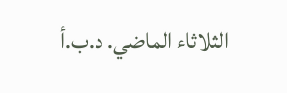الثلاثاء الماضي. د.ب.أ